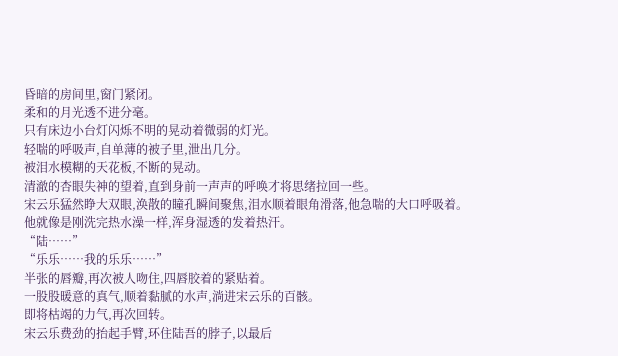昏暗的房间里,窗门紧闭。
柔和的月光透不进分毫。
只有床边小台灯闪烁不明的晃动着微弱的灯光。
轻喘的呼吸声,自单薄的被子里,泄出几分。
被泪水模糊的天花板,不断的晃动。
清澈的杏眼失神的望着,直到身前一声声的呼唤才将思绪拉回一些。
宋云乐猛然睁大双眼,涣散的瞳孔瞬间聚焦,泪水顺着眼角滑落,他急喘的大口呼吸着。
他就像是刚洗完热水澡一样,浑身湿透的发着热汗。
“陆……”
“乐乐……我的乐乐……”
半张的唇瓣,再次被人吻住,四唇胶着的紧贴着。
一股股暖意的真气,顺着黏腻的水声,淌进宋云乐的百骸。
即将枯竭的力气,再次回转。
宋云乐费劲的抬起手臂,环住陆吾的脖子,以最后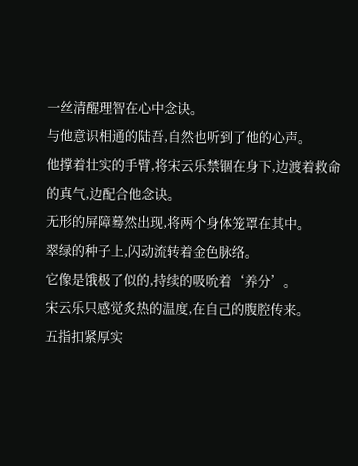一丝清醒理智在心中念诀。
与他意识相通的陆吾,自然也听到了他的心声。
他撑着壮实的手臂,将宋云乐禁锢在身下,边渡着救命的真气,边配合他念诀。
无形的屏障蓦然出现,将两个身体笼罩在其中。
翠绿的种子上,闪动流转着金色脉络。
它像是饿极了似的,持续的吸吮着‘养分’。
宋云乐只感觉炙热的温度,在自己的腹腔传来。
五指扣紧厚实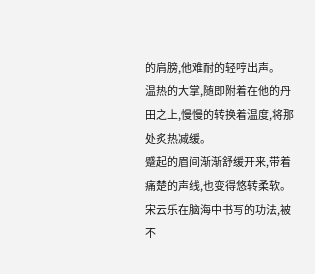的肩膀,他难耐的轻哼出声。
温热的大掌,随即附着在他的丹田之上,慢慢的转换着温度,将那处炙热减缓。
蹙起的眉间渐渐舒缓开来,带着痛楚的声线,也变得悠转柔软。
宋云乐在脑海中书写的功法,被不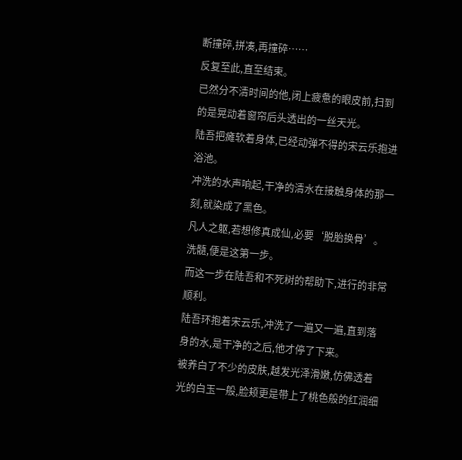断撞碎,拼凑,再撞碎……
反复至此,直至结束。
已然分不清时间的他,闭上疲惫的眼皮前,扫到的是晃动着窗帘后头透出的一丝天光。
陆吾把瘫软着身体,已经动弹不得的宋云乐抱进浴池。
冲洗的水声响起,干净的清水在接触身体的那一刻,就染成了黑色。
凡人之躯,若想修真成仙,必要‘脱胎换骨’。
洗髓,便是这第一步。
而这一步在陆吾和不死树的帮助下,进行的非常顺利。
陆吾环抱着宋云乐,冲洗了一遍又一遍,直到落身的水,是干净的之后,他才停了下来。
被养白了不少的皮肤,越发光泽滑嫩,仿佛透着光的白玉一般,脸颊更是带上了桃色般的红润细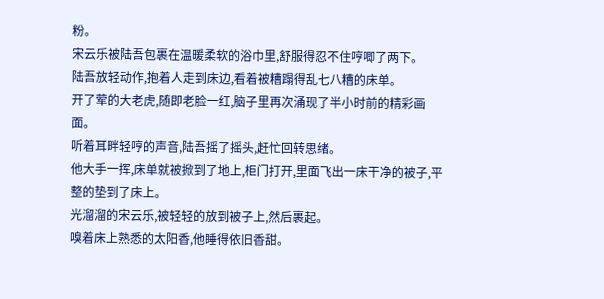粉。
宋云乐被陆吾包裹在温暖柔软的浴巾里,舒服得忍不住哼唧了两下。
陆吾放轻动作,抱着人走到床边,看着被糟蹋得乱七八糟的床单。
开了荤的大老虎,随即老脸一红,脑子里再次涌现了半小时前的精彩画面。
听着耳畔轻哼的声音,陆吾摇了摇头,赶忙回转思绪。
他大手一挥,床单就被掀到了地上,柜门打开,里面飞出一床干净的被子,平整的垫到了床上。
光溜溜的宋云乐,被轻轻的放到被子上,然后裹起。
嗅着床上熟悉的太阳香,他睡得依旧香甜。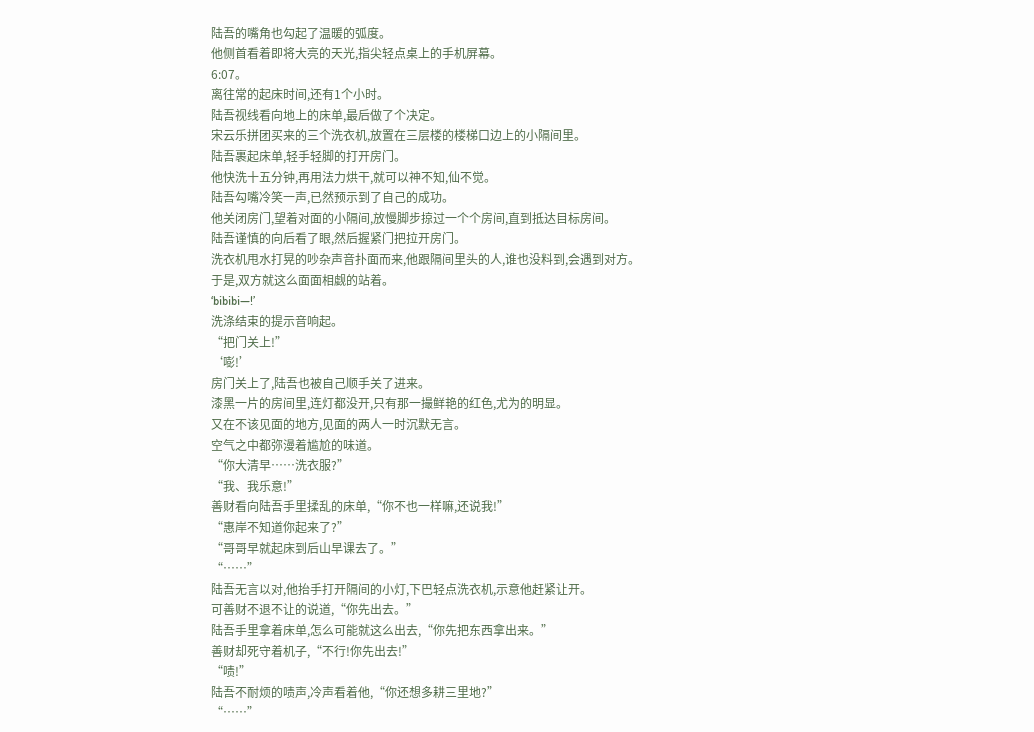陆吾的嘴角也勾起了温暖的弧度。
他侧首看着即将大亮的天光,指尖轻点桌上的手机屏幕。
6:07。
离往常的起床时间,还有1个小时。
陆吾视线看向地上的床单,最后做了个决定。
宋云乐拼团买来的三个洗衣机,放置在三层楼的楼梯口边上的小隔间里。
陆吾裹起床单,轻手轻脚的打开房门。
他快洗十五分钟,再用法力烘干,就可以神不知,仙不觉。
陆吾勾嘴冷笑一声,已然预示到了自己的成功。
他关闭房门,望着对面的小隔间,放慢脚步掠过一个个房间,直到抵达目标房间。
陆吾谨慎的向后看了眼,然后握紧门把拉开房门。
洗衣机甩水打晃的吵杂声音扑面而来,他跟隔间里头的人,谁也没料到,会遇到对方。
于是,双方就这么面面相觑的站着。
‘bibibi—!’
洗涤结束的提示音响起。
“把门关上!”
‘嘭!’
房门关上了,陆吾也被自己顺手关了进来。
漆黑一片的房间里,连灯都没开,只有那一撮鲜艳的红色,尤为的明显。
又在不该见面的地方,见面的两人一时沉默无言。
空气之中都弥漫着尴尬的味道。
“你大清早……洗衣服?”
“我、我乐意!”
善财看向陆吾手里揉乱的床单,“你不也一样嘛,还说我!”
“惠岸不知道你起来了?”
“哥哥早就起床到后山早课去了。”
“……”
陆吾无言以对,他抬手打开隔间的小灯,下巴轻点洗衣机,示意他赶紧让开。
可善财不退不让的说道,“你先出去。”
陆吾手里拿着床单,怎么可能就这么出去,“你先把东西拿出来。”
善财却死守着机子,“不行!你先出去!”
“啧!”
陆吾不耐烦的啧声,冷声看着他,“你还想多耕三里地?”
“……”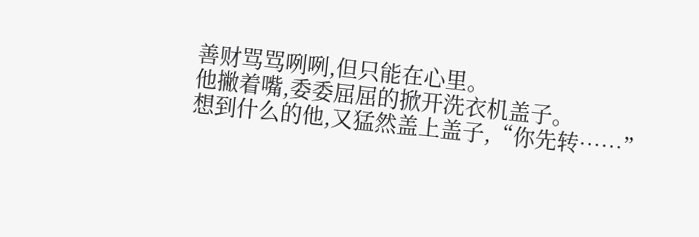善财骂骂咧咧,但只能在心里。
他撇着嘴,委委屈屈的掀开洗衣机盖子。
想到什么的他,又猛然盖上盖子,“你先转……”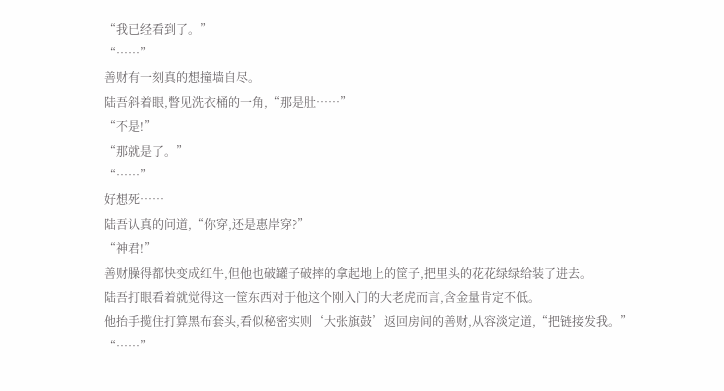“我已经看到了。”
“……”
善财有一刻真的想撞墙自尽。
陆吾斜着眼,瞥见洗衣桶的一角,“那是肚……”
“不是!”
“那就是了。”
“……”
好想死……
陆吾认真的问道,“你穿,还是惠岸穿?”
“神君!”
善财臊得都快变成红牛,但他也破罐子破摔的拿起地上的筐子,把里头的花花绿绿给装了进去。
陆吾打眼看着就觉得这一筐东西对于他这个刚入门的大老虎而言,含金量肯定不低。
他抬手揽住打算黑布套头,看似秘密实则‘大张旗鼓’返回房间的善财,从容淡定道,“把链接发我。”
“……”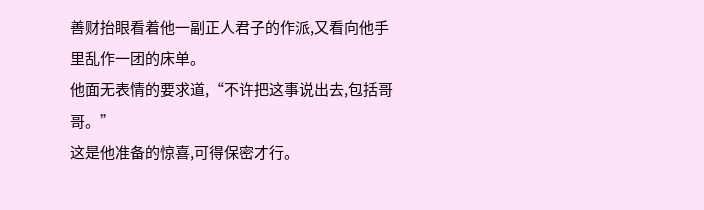善财抬眼看着他一副正人君子的作派,又看向他手里乱作一团的床单。
他面无表情的要求道,“不许把这事说出去,包括哥哥。”
这是他准备的惊喜,可得保密才行。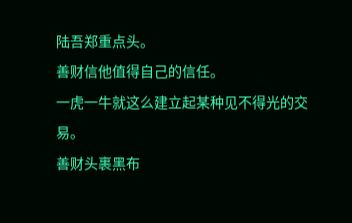陆吾郑重点头。
善财信他值得自己的信任。
一虎一牛就这么建立起某种见不得光的交易。
善财头裹黑布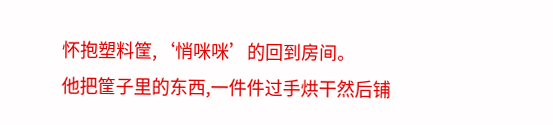怀抱塑料筐,‘悄咪咪’的回到房间。
他把筐子里的东西,一件件过手烘干然后铺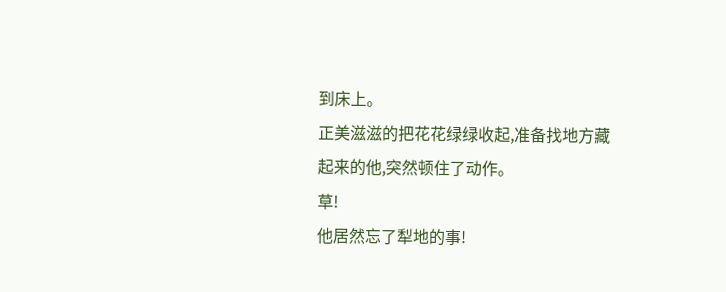到床上。
正美滋滋的把花花绿绿收起,准备找地方藏起来的他,突然顿住了动作。
草!
他居然忘了犁地的事!